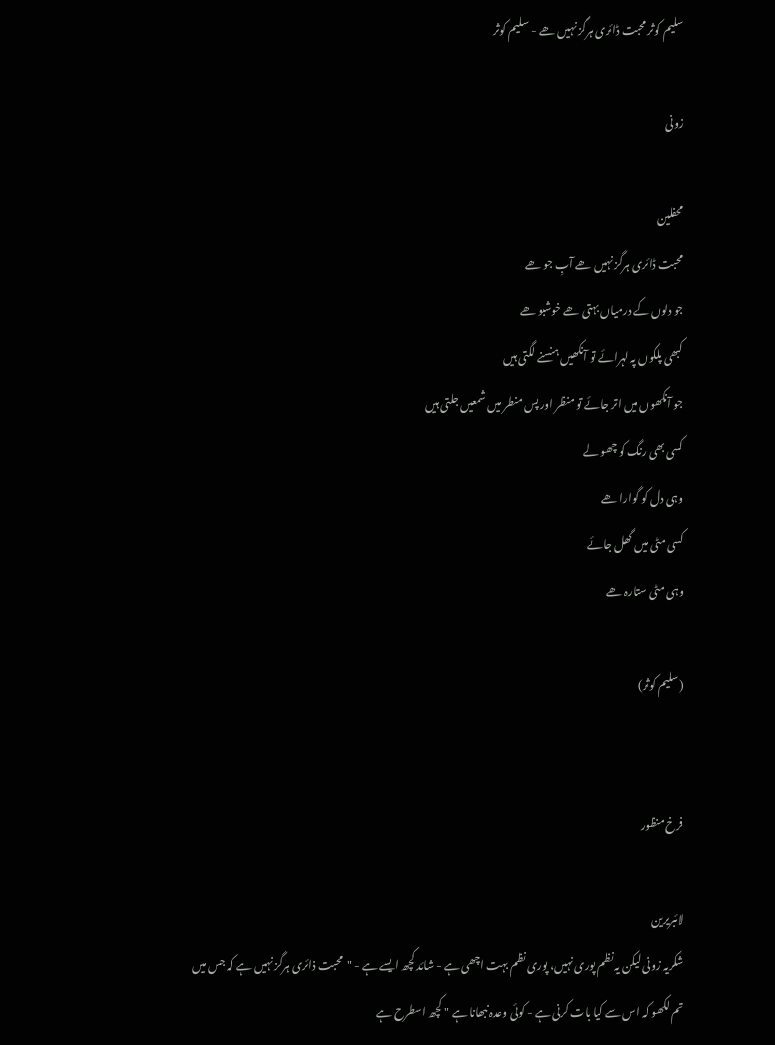سلیم کوثر محبت ڈائری ہرگز نہیں ھے - سلیم کوثر

زونی

محفلین
محبت ڈائری ہرگز نہیں ھے آبِ جو ھے
جو دلوں کے درمیاں بہتی ھے خوشبو ھے
کبھی پلکوں پہ لہرائے تو آنکھیں ہنسنے لگتی ہیں
جو آنکھوں میں اتر جائے تو منظر اور پس منطر میں شمعیں جلتی ہیں
کسی بھی رنگ کو چھو لے
وہی دل کو گوارا ھے
کسی مٹی میں گھل جائے
وہی مٹی ستارہ ھے

(سلیم کوثر)


فرخ منظور

لائبریرین
شکریہ زونی لیکن یہ نظم پوری نہیں، پوری نظم بہت اچھی ہے - شائد کچھ ایسے ہے - "محبت ذائری ہرگز نہیں ہے کہ جس میں تم لکھو کہ اس سے کیا بات کرنی ہے - کوئی وعدہ نبھانا ہے " کچھ اسطرح ہے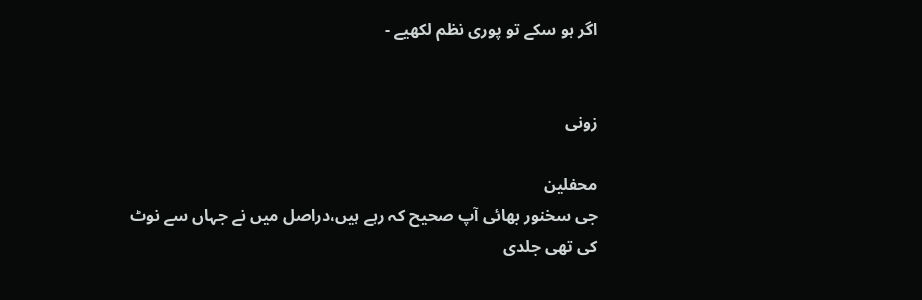اگر ہو سکے تو پوری نظم لکھیے -


زونی

محفلین
جی سخنور بھائی آپ صحیح کہ رہے ہیں،دراصل میں نے جہاں سے نوٹ کی تھی جلدی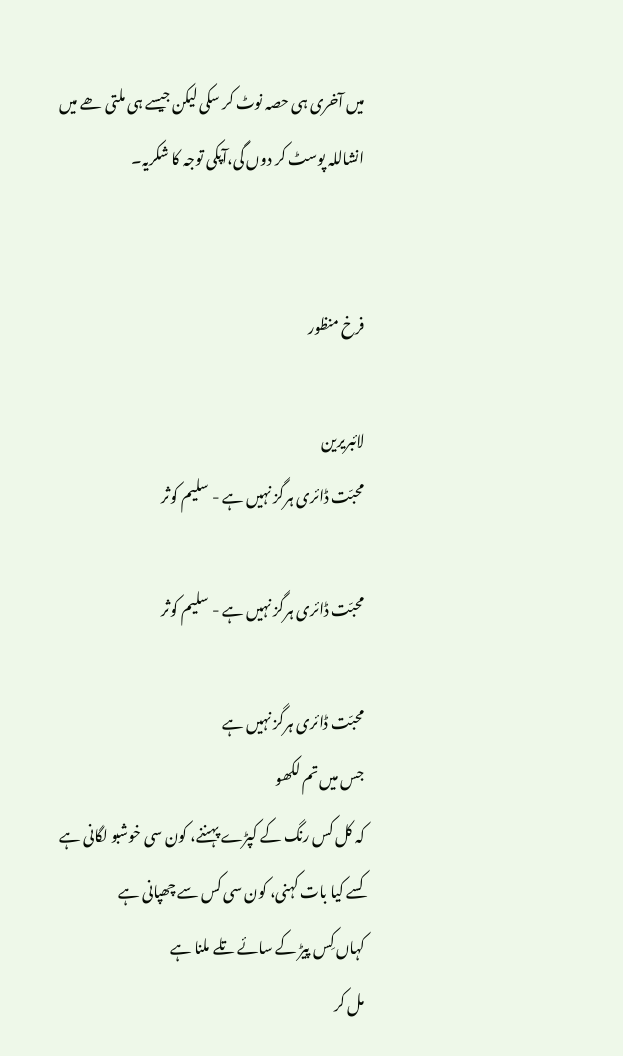میں آخری ہی حصہ نوٹ کر سکی لیکن جیسے ہی ملتی ھے میں انشاللہ پوسٹ کر دوں گی،آپکی توجہ کا شکریہ۔


فرخ منظور

لائبریرین
محبّت ڈائری ہرگز نہیں ہے - سلیم کوثر

محبّت ڈائری ہرگز نہیں ہے - سلیم کوثر

محبّت ڈائری ہرگز نہیں ہے
جس میں تم لکھو
کہ کل کس رنگ کے کپڑے پہننے، کون سی خوشبو لگانی ہے
کسے کیا بات کہنی، کون سی کس سے چھپانی ہے
کہاں کِس پیڑ کے سائے تلے ملنا ہے
مل کر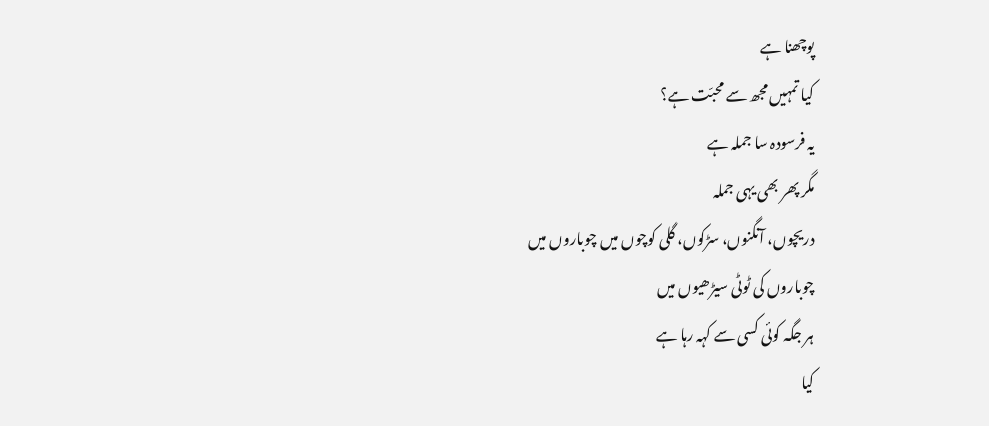پوچھنا ہے
کیا تمہیں مجھ سے محبّت ہے؟
یہ فرسودہ سا جملہ ہے
مگر پھر بھی یہی جملہ
دریچوں، آنگنوں، سڑکوں، گلی کوچوں میں چوباروں میں
چوباروں کی ٹوٹی سیڑھیوں میں
ہر جگہ کوئی کسی سے کہہ رہا ہے
کیا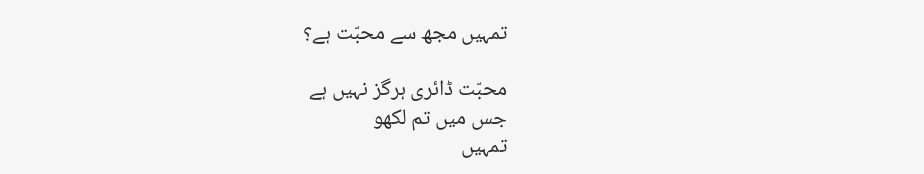تمہیں مجھ سے محبّت ہے؟

محبّت ڈائری ہرگز نہیں ہے
جس میں تم لکھو
تمہیں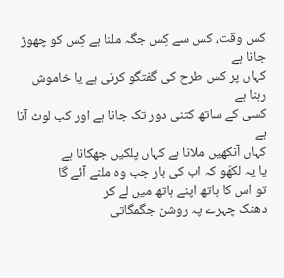کس وقت، کس سے کِس جگہ ملنا ہے کِس کو چھوڑ جانا ہے
کہاں پر کس طرح کی گفتگو کرنی ہے یا خاموش رہنا ہے
کسی کے ساتھ کتنی دور تک جانا ہے اور کب لوٹ آنا ہے
کہاں آنکھیں ملانا ہے کہاں پلکیں جھکانا ہے
یا یہ لکھّو کہ اب کی بار جب وہ ملنے آئے گا
تو اس کا ہاتھ اپنے ہاتھ میں لے کر
دھنک چہرے پہ روشن جگمگاتی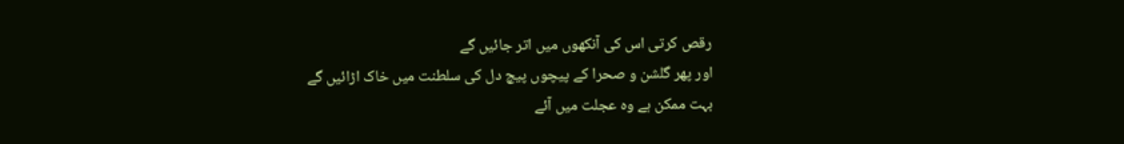رقص کرتی اس کی آنکھوں میں اتر جائیں گے
اور پھر گلشن و صحرا کے پیچوں پیچ دل کی سلطنت میں خاک اڑائیں گے
بہت ممکن ہے وہ عجلت میں آئے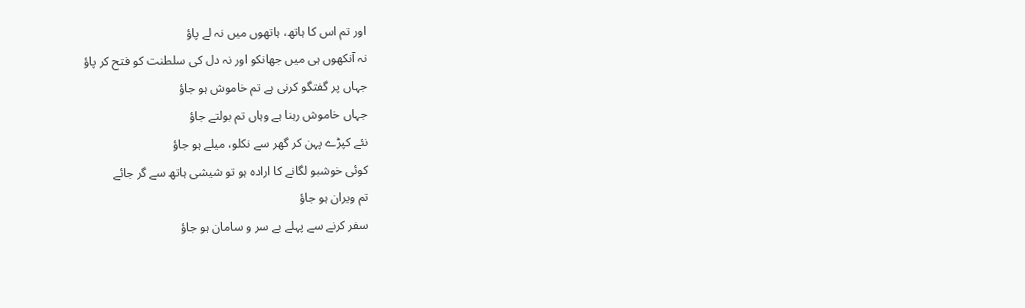اور تم اس کا ہاتھ، ہاتھوں میں نہ لے پاؤ
نہ آنکھوں ہی میں جھانکو اور نہ دل کی سلطنت کو فتح کر پاؤ
جہاں پر گفتگو کرنی ہے تم خاموش ہو جاؤ
جہاں خاموش رہنا ہے وہاں تم بولتے جاؤ
نئے کپڑے پہن کر گھر سے نکلو، میلے ہو جاؤ
کوئی خوشبو لگانے کا ارادہ ہو تو شیشی ہاتھ سے گر جائے
تم ویران ہو جاؤ
سفر کرنے سے پہلے بے سر و سامان ہو جاؤ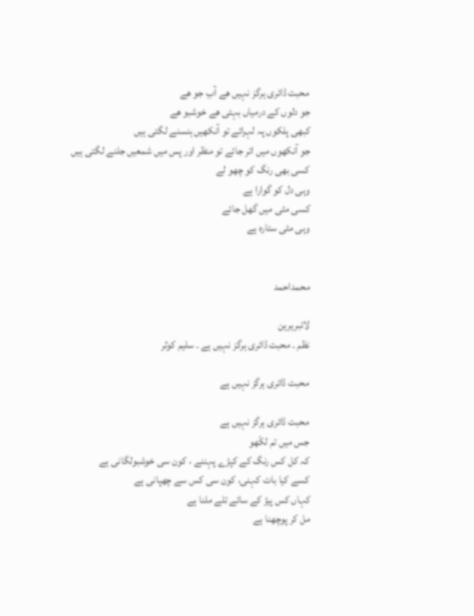محبت ڈائری ہرگز نہیں ھے آبِ جو ھے
جو دلوں کے درمیاں بہتی ھے خوشبو ھے
کبھی پلکوں پہ لہرائے تو آنکھیں ہنسنے لگتی ہیں
جو آنکھوں میں اتر جائے تو منظر اور پس میں شمعیں جلنے لگتی ہیں
کسی بھی رنگ کو چھو لے
وہی دل کو گوارا ہے
کسی مٹی میں گھل جائے
وہی مٹی ستارہ ہے


محمداحمد

لائبریرین
نظم ۔ محبت ڈائری ہرگز نہیں ہے ۔ سلیم کوثر

محبت ڈائری ہرگز نہیں ہے

محبت ڈائری ہرگز نہیں ہے
جس میں تم لکّھو
کہ کل کس رنگ کے کپڑے پہننے ، کون سی خوشبولگانی ہے
کسے کیا بات کہنی، کون سی کس سے چھپانی ہے
کہاں کس پیڑ کے سائے تلے ملنا ہے
مل کر پوچھنا ہے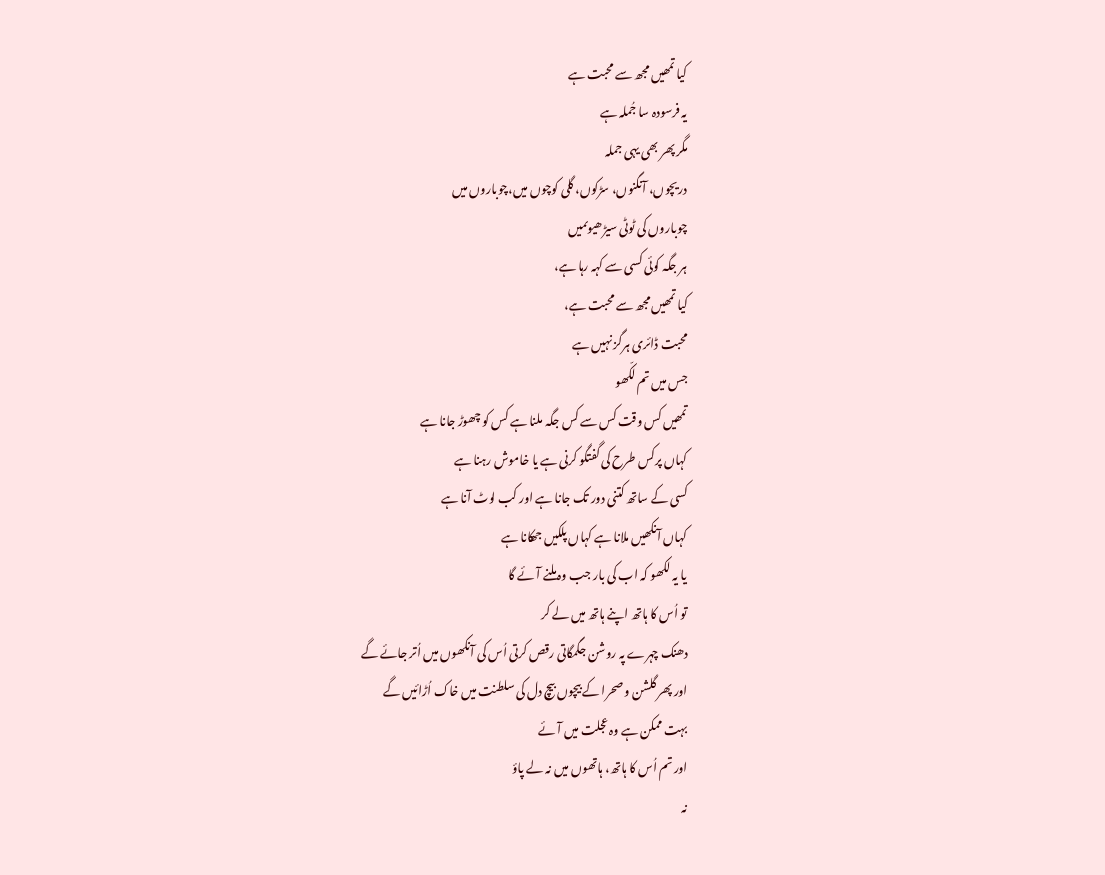کیا تمھیں مجھ سے محبت ہے
یہ فرسودہ سا جُملہ ہے
مگر پھر بھی یہی جملہ
دریچوں، آنگنوں، سڑکوں، گلی کوچوں میں،چوباروں میں
چوباروں کی ٹوٹی سیڑھیوںمیں
ہر جگہ کوئی کسی سے کہہ رہا ہے،
کیا تمھیں مجھ سے محبت ہے،
محبت ڈائری ہرگز نہیں ہے
جس میں تم لکّھو
تمھیں کس وقت کس سے کس جگہ ملنا ہے کس کو چھوڑ جانا ہے
کہاں پرکس طرح کی گفتگو کرنی ہے یا خاموش رہنا ہے
کسی کے ساتھ کتنی دور تک جانا ہے اور کب لوٹ آنا ہے
کہاں آنکھیں ملانا ہے کہاں پلکیں جھکانا ہے
یا یہ لکھو کہ اب کی بار جب وہ ملنے آئے گا
تو اُس کا ہاتھ اپنے ہاتھ میں لے کر
دھنک چہرے پہ روشن جگمگاتی رقص کرتی اُس کی آنکھوں میں اُتر جائے گے
اور پھر گلشن و صحرا کے بیچوں بیچ دل کی سلطنت میں خاک اُڑائیں گے
بہت ممکن ہے وہ عجلت میں آئے
اور تم اُس کا ہاتھ، ہاتھوں میں نہ لے پاؤ
نہ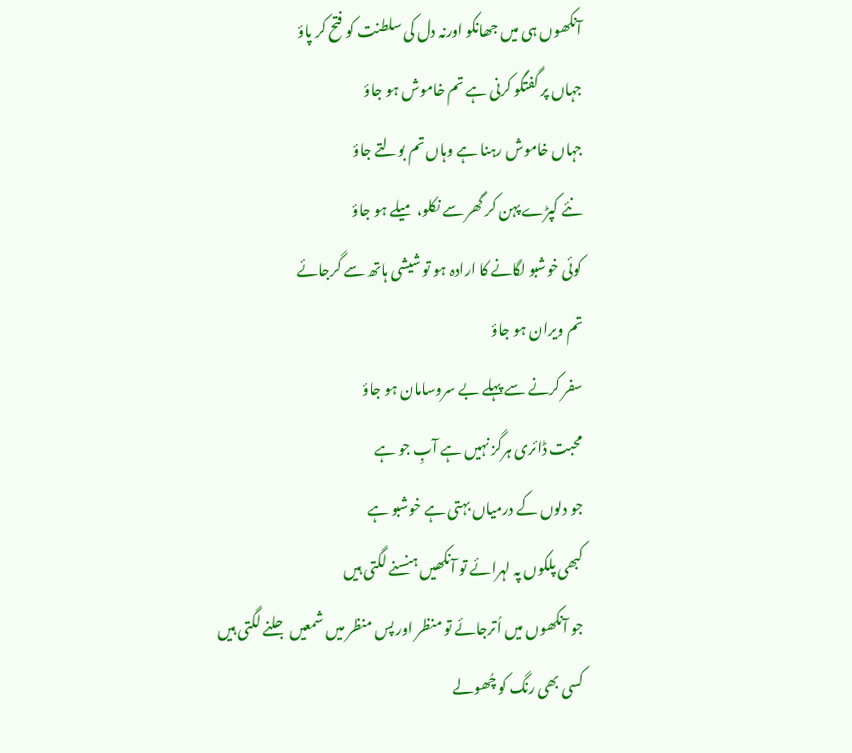آنکھوں ہی میں جھانکو اورنہ دل کی سلطنت کو فتح کر پاؤ
جہاں پر گفتگو کرنی ہے تم خاموش ہو جاؤ
جہاں خاموش رہنا ہے وہاں تم بولتے جاؤ
نئے کپڑے پہن کر گھر سے نکلو، میلے ہو جاؤ
کوئی خوشبو لگانے کا ارادہ ہو تو شیشی ہاتھ سے گرجائے
تم ویران ہو جاؤ
سفر کرنے سے پہلے بے سروسامان ہو جاؤ
محبت ڈائری ہرگز نہیں ہے آبِ جو ہے
جو دلوں کے درمیاں بہتی ہے خوشبو ہے
کبھی پلکوں پہ لہرائے تو آنکھیں ہنسنے لگتی ہیں
جو آنکھوں میں اُترجائے تو منظر اور پس منظر میں شمعیں جلنے لگتی ہیں
کسی بھی رنگ کو چُھولے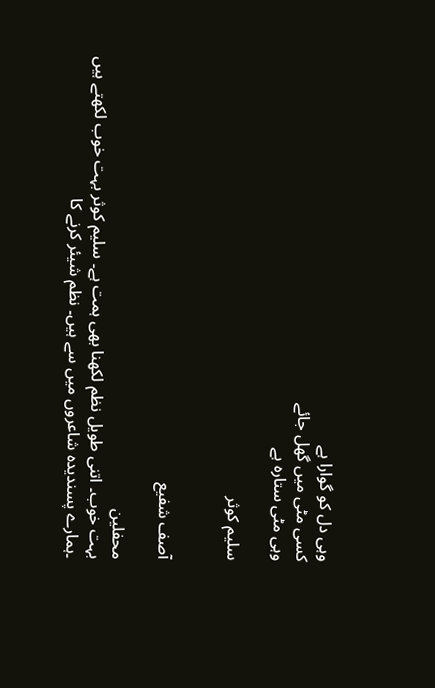وہی دل کو گوارا ہے
کسی مٹی میں گھل جائے
وہی مٹی ستارہ ہے

سلیم کوثر


آصف شفیع

محفلین
بہت خوب۔ اتنی طویل نظم لکھنا بھی ہمت ہے۔ سلیم کوثر بہت خوب لکھتے ہیں ۔ہمارے پسندیدہ شاعروں میں سے ہیں۔ نظم شیئر کرنے کا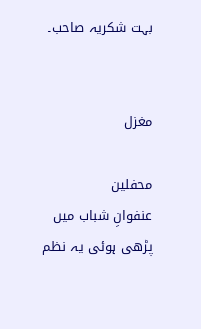بہت شکریہ صاحب۔


مغزل

محفلین
عنفوانِ شباب میں پڑھی ہوئی یہ نظم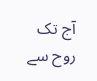آج تک روح سے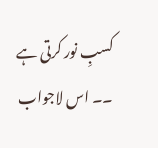کسبِ نور کرتی ہے ۔۔ اس لاجواب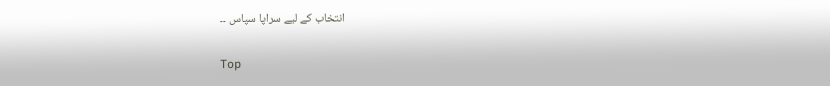انتخاب کے لیے سراپا سپاس ۔۔

Top